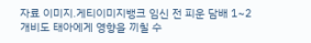자료 이미지.게티이미지뱅크 임신 전 피운 담배 1~2개비도 태아에게 영향을 끼칠 수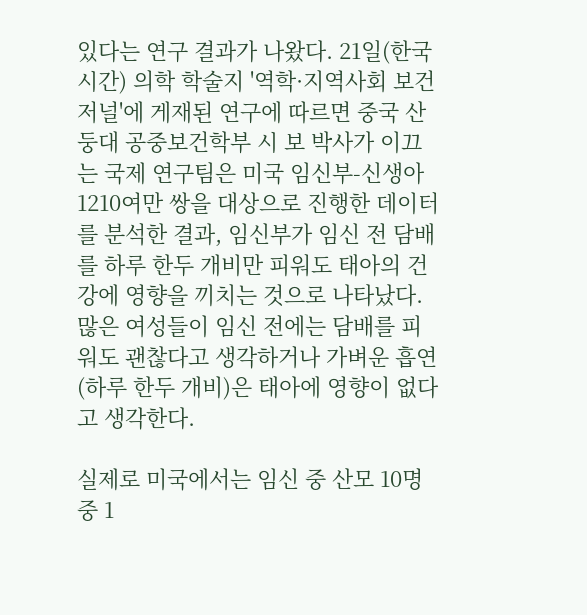있다는 연구 결과가 나왔다. 21일(한국시간) 의학 학술지 '역학·지역사회 보건 저널'에 게재된 연구에 따르면 중국 산둥대 공중보건학부 시 보 박사가 이끄는 국제 연구팀은 미국 임신부-신생아 1210여만 쌍을 대상으로 진행한 데이터를 분석한 결과, 임신부가 임신 전 담배를 하루 한두 개비만 피워도 태아의 건강에 영향을 끼치는 것으로 나타났다. 많은 여성들이 임신 전에는 담배를 피워도 괜찮다고 생각하거나 가벼운 흡연(하루 한두 개비)은 태아에 영향이 없다고 생각한다.

실제로 미국에서는 임신 중 산모 10명 중 1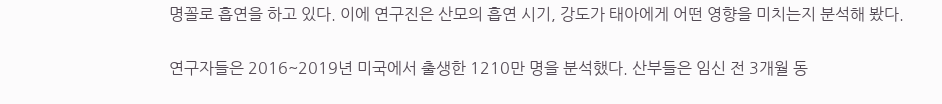명꼴로 흡연을 하고 있다. 이에 연구진은 산모의 흡연 시기, 강도가 태아에게 어떤 영향을 미치는지 분석해 봤다.

연구자들은 2016~2019년 미국에서 출생한 1210만 명을 분석했다. 산부들은 임신 전 3개월 동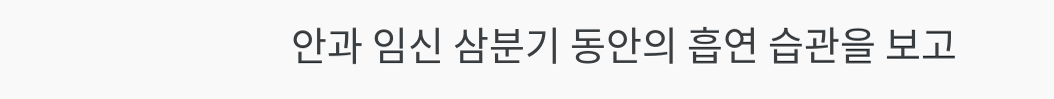안과 임신 삼분기 동안의 흡연 습관을 보고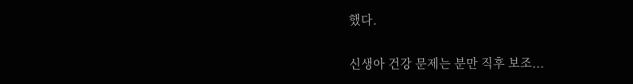했다.

신생아 건강 문제는 분만 직후 보조...